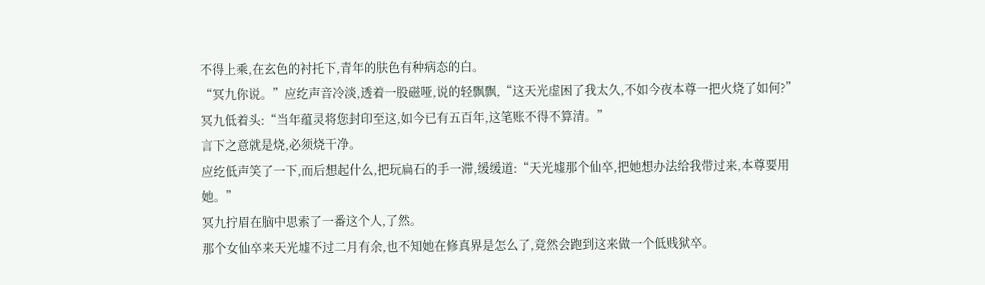不得上乘,在玄色的衬托下,青年的肤色有种病态的白。
“冥九你说。”应纥声音冷淡,透着一股磁哑,说的轻飘飘,“这天光虚困了我太久,不如今夜本尊一把火烧了如何?”
冥九低着头:“当年蕴灵将您封印至这,如今已有五百年,这笔账不得不算清。”
言下之意就是烧,必须烧干净。
应纥低声笑了一下,而后想起什么,把玩扁石的手一滞,缓缓道:“天光墟那个仙卒,把她想办法给我带过来,本尊要用她。”
冥九拧眉在脑中思索了一番这个人,了然。
那个女仙卒来天光墟不过二月有余,也不知她在修真界是怎么了,竟然会跑到这来做一个低贱狱卒。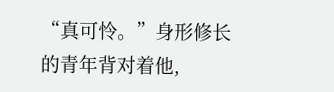“真可怜。”身形修长的青年背对着他,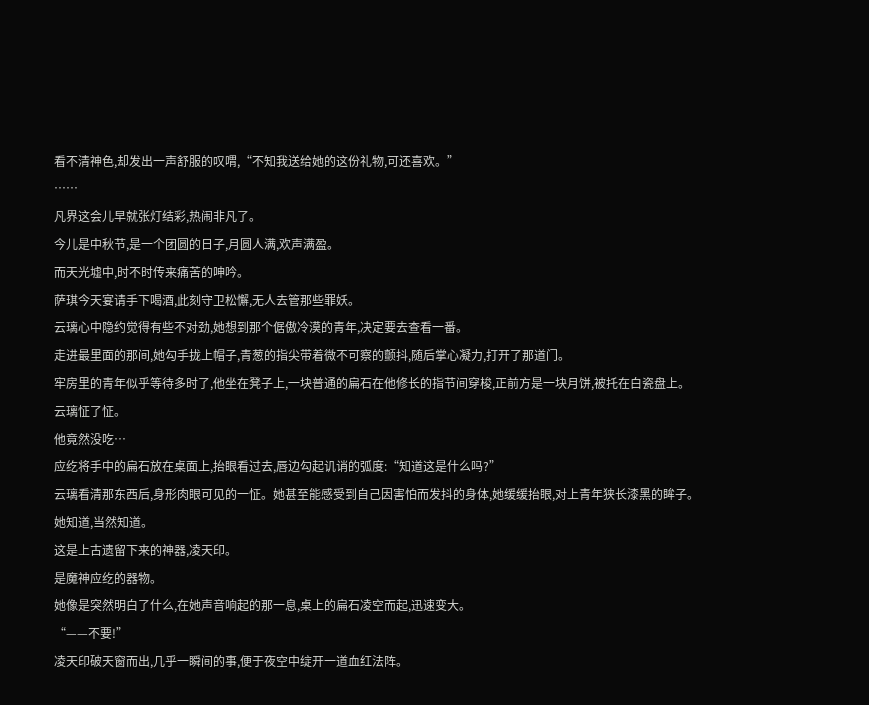看不清神色,却发出一声舒服的叹喟,“不知我送给她的这份礼物,可还喜欢。”
……
凡界这会儿早就张灯结彩,热闹非凡了。
今儿是中秋节,是一个团圆的日子,月圆人满,欢声满盈。
而天光墟中,时不时传来痛苦的呻吟。
萨琪今天宴请手下喝酒,此刻守卫松懈,无人去管那些罪妖。
云璃心中隐约觉得有些不对劲,她想到那个倨傲冷漠的青年,决定要去查看一番。
走进最里面的那间,她勾手拢上帽子,青葱的指尖带着微不可察的颤抖,随后掌心凝力,打开了那道门。
牢房里的青年似乎等待多时了,他坐在凳子上,一块普通的扁石在他修长的指节间穿梭,正前方是一块月饼,被托在白瓷盘上。
云璃怔了怔。
他竟然没吃…
应纥将手中的扁石放在桌面上,抬眼看过去,唇边勾起讥诮的弧度:“知道这是什么吗?”
云璃看清那东西后,身形肉眼可见的一怔。她甚至能感受到自己因害怕而发抖的身体,她缓缓抬眼,对上青年狭长漆黑的眸子。
她知道,当然知道。
这是上古遗留下来的神器,凌天印。
是魔神应纥的器物。
她像是突然明白了什么,在她声音响起的那一息,桌上的扁石凌空而起,迅速变大。
“——不要!”
凌天印破天窗而出,几乎一瞬间的事,便于夜空中绽开一道血红法阵。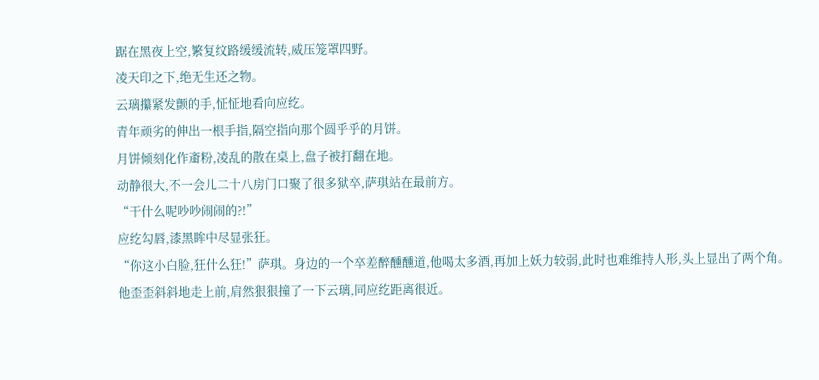踞在黑夜上空,繁复纹路缓缓流转,威压笼罩四野。
凌天印之下,绝无生还之物。
云璃攥紧发颤的手,怔怔地看向应纥。
青年顽劣的伸出一根手指,隔空指向那个圆乎乎的月饼。
月饼倾刻化作齑粉,凌乱的散在桌上,盘子被打翻在地。
动静很大,不一会儿二十八房门口聚了很多狱卒,萨琪站在最前方。
“干什么呢吵吵闹闹的?!”
应纥勾唇,漆黑眸中尽显张狂。
“你这小白脸,狂什么狂!”萨琪。身边的一个卒差醉醺醺道,他喝太多酒,再加上妖力较弱,此时也难维持人形,头上显出了两个角。
他歪歪斜斜地走上前,肩然狠狠撞了一下云璃,同应纥距离很近。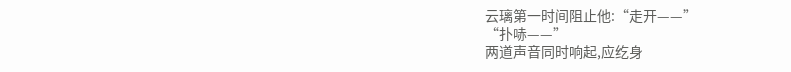云璃第一时间阻止他:“走开——”
“扑哧——”
两道声音同时响起,应纥身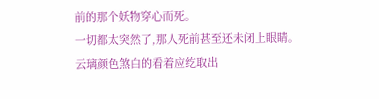前的那个妖物穿心而死。
一切都太突然了,那人死前甚至还未闭上眼睛。
云璃颜色煞白的看着应纥取出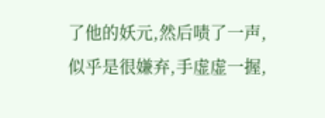了他的妖元,然后啧了一声,似乎是很嫌弃,手虚虚一握,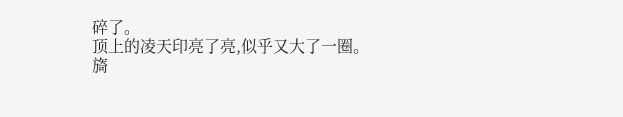碎了。
顶上的凌天印亮了亮,似乎又大了一圈。
旖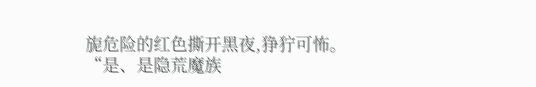旎危险的红色撕开黑夜,狰狞可怖。
“是、是隐荒魔族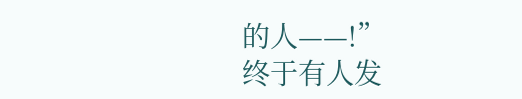的人——!”
终于有人发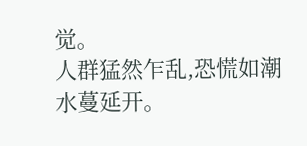觉。
人群猛然乍乱,恐慌如潮水蔓延开。